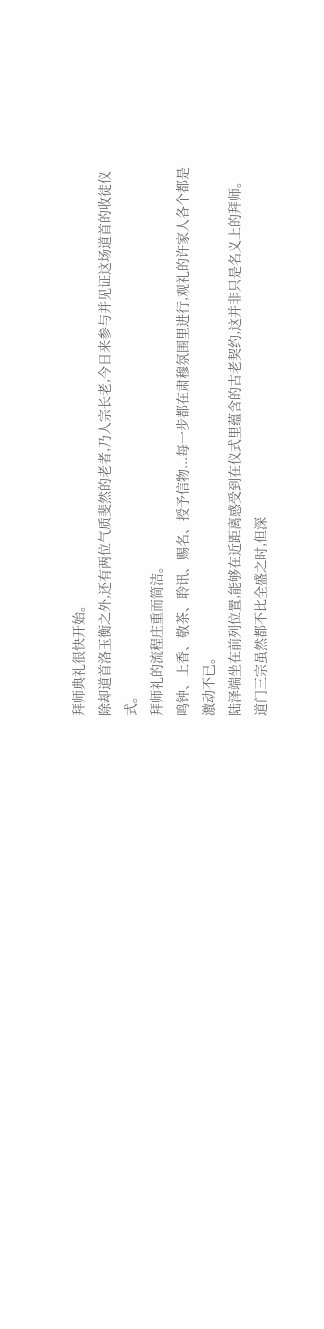拜师典礼很快开始。
除却道首洛玉衡之外,还有两位气质斐然的老者,乃人宗长老,今日来参与并见证这场道首的收徒仪式。
拜师礼的流程庄重而简洁。
鸣钟、上香、敬茶、聆讯、赐名、授予信物...每一步都在肃穆氛围里进行,观礼的许家人各个都是激动不已。
陆泽端坐在前列位置,能够在近距离感受到在仪式里蕴含的古老契约,这并非只是名义上的拜师。
道门三宗虽然都不比全盛之时,但深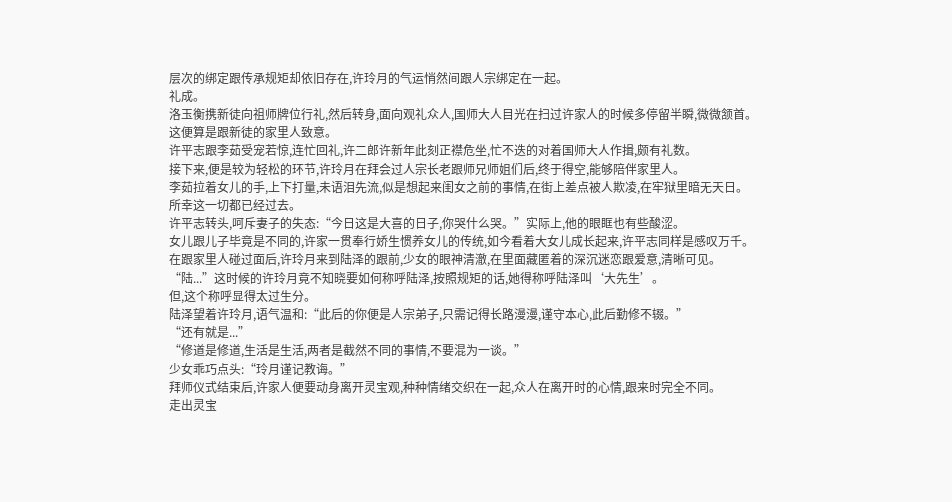层次的绑定跟传承规矩却依旧存在,许玲月的气运悄然间跟人宗绑定在一起。
礼成。
洛玉衡携新徒向祖师牌位行礼,然后转身,面向观礼众人,国师大人目光在扫过许家人的时候多停留半瞬,微微颔首。
这便算是跟新徒的家里人致意。
许平志跟李茹受宠若惊,连忙回礼,许二郎许新年此刻正襟危坐,忙不迭的对着国师大人作揖,颇有礼数。
接下来,便是较为轻松的环节,许玲月在拜会过人宗长老跟师兄师姐们后,终于得空,能够陪伴家里人。
李茹拉着女儿的手,上下打量,未语泪先流,似是想起来闺女之前的事情,在街上差点被人欺凌,在牢狱里暗无天日。
所幸这一切都已经过去。
许平志转头,呵斥妻子的失态:“今日这是大喜的日子,你哭什么哭。”实际上,他的眼眶也有些酸涩。
女儿跟儿子毕竟是不同的,许家一贯奉行娇生惯养女儿的传统,如今看着大女儿成长起来,许平志同样是感叹万千。
在跟家里人碰过面后,许玲月来到陆泽的跟前,少女的眼神清澈,在里面藏匿着的深沉迷恋跟爱意,清晰可见。
“陆...”这时候的许玲月竟不知晓要如何称呼陆泽,按照规矩的话,她得称呼陆泽叫‘大先生’。
但,这个称呼显得太过生分。
陆泽望着许玲月,语气温和:“此后的你便是人宗弟子,只需记得长路漫漫,谨守本心,此后勤修不辍。”
“还有就是...”
“修道是修道,生活是生活,两者是截然不同的事情,不要混为一谈。”
少女乖巧点头:“玲月谨记教诲。”
拜师仪式结束后,许家人便要动身离开灵宝观,种种情绪交织在一起,众人在离开时的心情,跟来时完全不同。
走出灵宝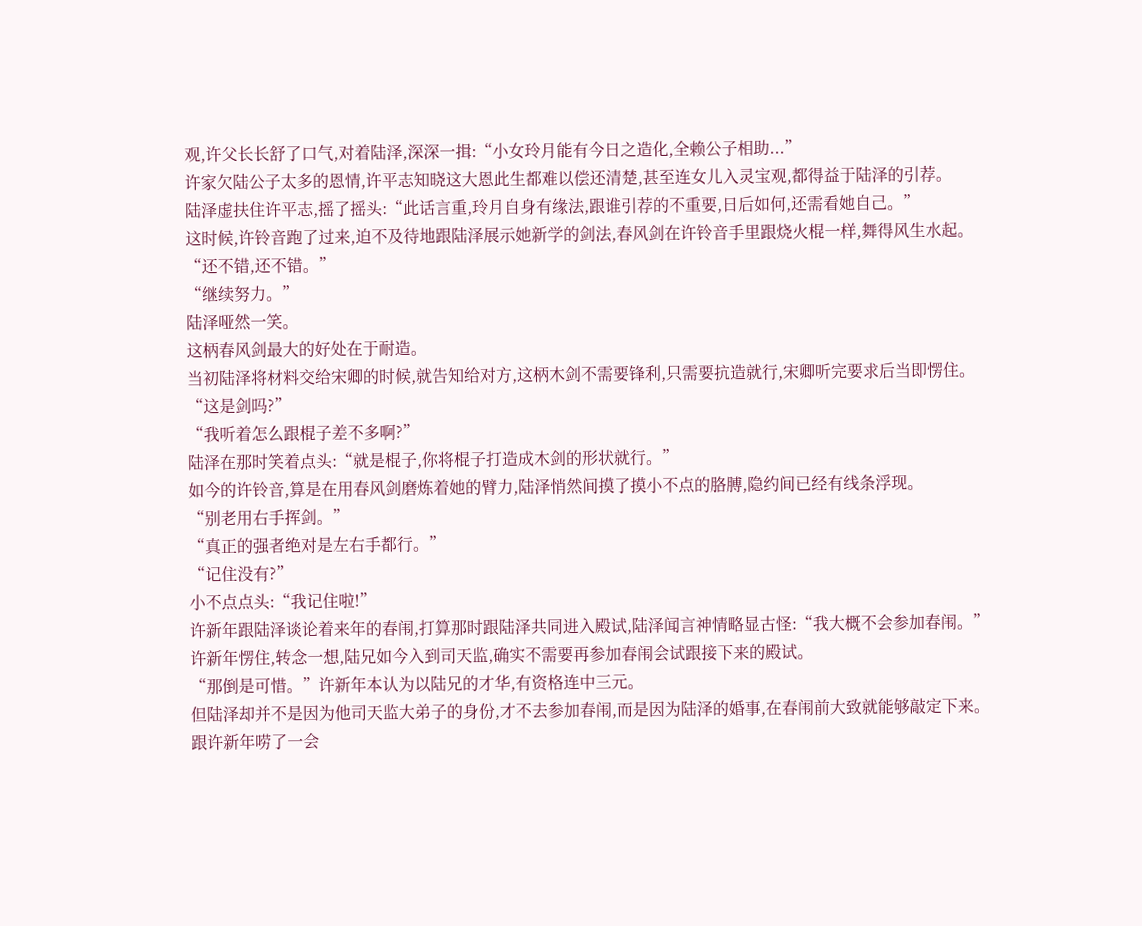观,许父长长舒了口气,对着陆泽,深深一揖:“小女玲月能有今日之造化,全赖公子相助...”
许家欠陆公子太多的恩情,许平志知晓这大恩此生都难以偿还清楚,甚至连女儿入灵宝观,都得益于陆泽的引荐。
陆泽虚扶住许平志,摇了摇头:“此话言重,玲月自身有缘法,跟谁引荐的不重要,日后如何,还需看她自己。”
这时候,许铃音跑了过来,迫不及待地跟陆泽展示她新学的剑法,春风剑在许铃音手里跟烧火棍一样,舞得风生水起。
“还不错,还不错。”
“继续努力。”
陆泽哑然一笑。
这柄春风剑最大的好处在于耐造。
当初陆泽将材料交给宋卿的时候,就告知给对方,这柄木剑不需要锋利,只需要抗造就行,宋卿听完要求后当即愣住。
“这是剑吗?”
“我听着怎么跟棍子差不多啊?”
陆泽在那时笑着点头:“就是棍子,你将棍子打造成木剑的形状就行。”
如今的许铃音,算是在用春风剑磨炼着她的臂力,陆泽悄然间摸了摸小不点的胳膊,隐约间已经有线条浮现。
“别老用右手挥剑。”
“真正的强者绝对是左右手都行。”
“记住没有?”
小不点点头:“我记住啦!”
许新年跟陆泽谈论着来年的春闱,打算那时跟陆泽共同进入殿试,陆泽闻言神情略显古怪:“我大概不会参加春闱。”
许新年愣住,转念一想,陆兄如今入到司天监,确实不需要再参加春闱会试跟接下来的殿试。
“那倒是可惜。”许新年本认为以陆兄的才华,有资格连中三元。
但陆泽却并不是因为他司天监大弟子的身份,才不去参加春闱,而是因为陆泽的婚事,在春闱前大致就能够敲定下来。
跟许新年唠了一会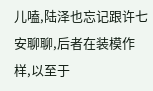儿嗑,陆泽也忘记跟许七安聊聊,后者在装模作样,以至于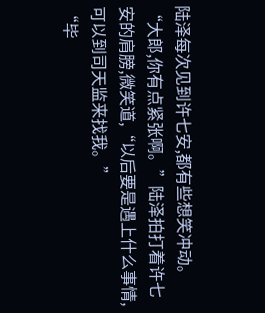陆泽每次见到许七安,都有些想笑冲动。
“大郎,你有点紧张啊。”陆泽拍打着许七安的肩膀,微笑道,“以后要是遇上什么事情,可以到司天监来找我。”
“毕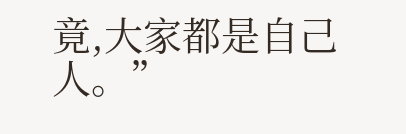竟,大家都是自己人。”